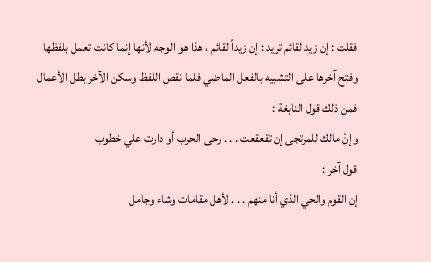فقلت : إن زيد لقائم تريد : إن زيداً لقائم ، هذا هو الوجه لأنها إنما كانت تعمل بلفظها وفتح آخرها على التشبيه بالفعل الماضي فلما نقص اللفظ وسكن الآخر بطل الأعمال فمن ذلك قول النابغة :
وإنْ مالك للمرتجى إن تقعقعت . . . رحى الحرب أو دارت علي خطوب
قول آخر :
إن القوم والحي الذي أنا منهم . . . لأهل مقامات وشاء وجامل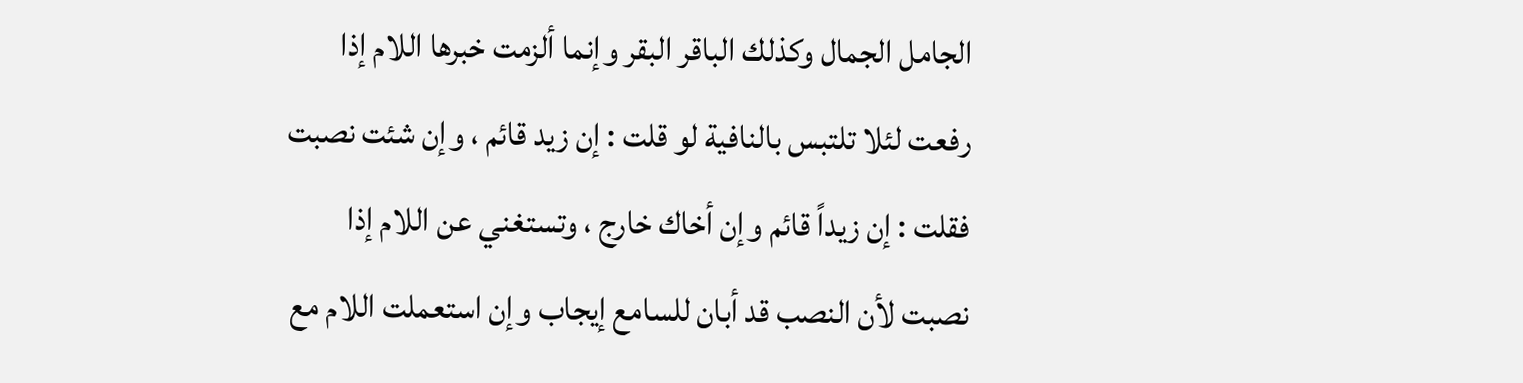الجامل الجمال وكذلك الباقر البقر وإنما ألزمت خبرها اللام إذا رفعت لئلا تلتبس بالنافية لو قلت : إن زيد قائم ، وإن شئت نصبت فقلت : إن زيداً قائم وإن أخاك خارج ، وتستغني عن اللام إذا نصبت لأن النصب قد أبان للسامع إيجاب وإن استعملت اللام مع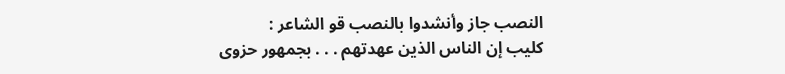النصب جاز وأنشدوا بالنصب قو الشاعر :
كليب إن الناس الذين عهدتهم . . . بجمهور حزوى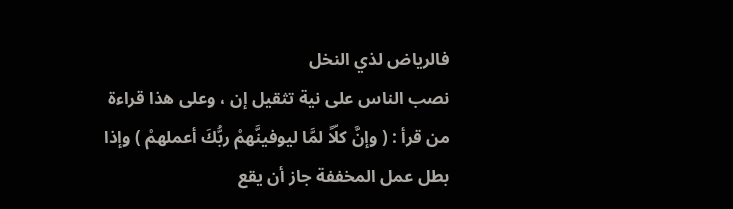فالرياض لذي النخل
نصب الناس على نية تثقيل إن ، وعلى هذا قراءة من قرأ : ( وإنَّ كلّاً لمَّا ليوفينَّهمْ ربُّكَ أعملهمْ ) وإذا بطل عمل المخففة جاز أن يقع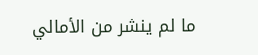ما لم ينشر من الأمالي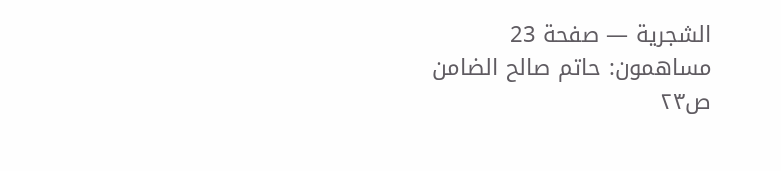الشجرية — صفحة 23
مساهمون: حاتم صالح الضامن
ص٢٣